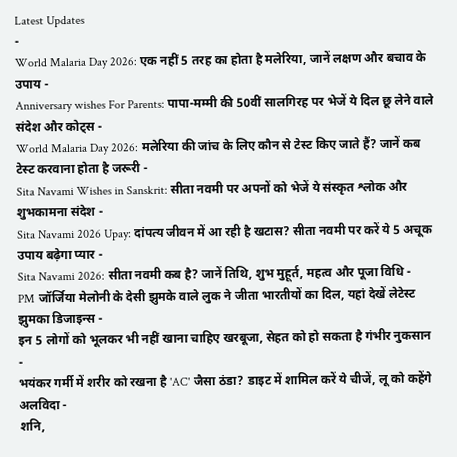Latest Updates
-
World Malaria Day 2026: एक नहीं 5 तरह का होता है मलेरिया, जानें लक्षण और बचाव के उपाय -
Anniversary wishes For Parents: पापा-मम्मी की 50वीं सालगिरह पर भेजें ये दिल छू लेने वाले संदेश और कोट्स -
World Malaria Day 2026: मलेरिया की जांच के लिए कौन से टेस्ट किए जाते हैं? जानें कब टेस्ट करवाना होता है जरूरी -
Sita Navami Wishes in Sanskrit: सीता नवमी पर अपनों को भेजें ये संस्कृत श्लोक और शुभकामना संदेश -
Sita Navami 2026 Upay: दांपत्य जीवन में आ रही है खटास? सीता नवमी पर करें ये 5 अचूक उपाय बढ़ेगा प्यार -
Sita Navami 2026: सीता नवमी कब है? जानें तिथि, शुभ मुहूर्त, महत्व और पूजा विधि -
PM जॉर्जिया मेलोनी के देसी झुमके वाले लुक ने जीता भारतीयों का दिल, यहां देखें लेटेस्ट झुमका डिजाइन्स -
इन 5 लोगों को भूलकर भी नहीं खाना चाहिए खरबूजा, सेहत को हो सकता है गंभीर नुकसान -
भयंकर गर्मी में शरीर को रखना है 'AC' जैसा ठंडा? डाइट में शामिल करें ये चीजें, लू को कहेंगे अलविदा -
शनि,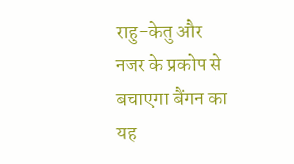राहु-केतु और नजर के प्रकोप से बचाएगा बैंगन का यह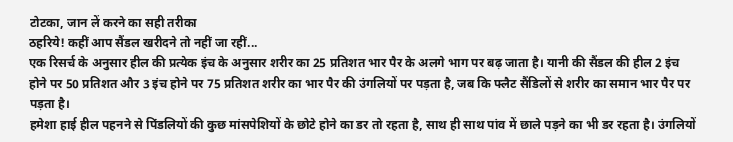टोटका, जान लें करने का सही तरीका
ठहरिये! कहीं आप सैंडल खरीदने तो नहीं जा रहीं...
एक रिसर्च के अनुसार हील की प्रत्येक इंच के अनुसार शरीर का 25 प्रतिशत भार पैर के अलगे भाग पर बढ़ जाता है। यानी की सैंडल की हील 2 इंच होने पर 50 प्रतिशत और 3 इंच होने पर 75 प्रतिशत शरीर का भार पैर की उंगलियों पर पड़ता है, जब कि फ्लैट सैंडिलों से शरीर का समान भार पैर पर पड़ता है।
हमेशा हाई हील पहनने से पिंडलियों की कुछ मांसपेशियों के छोटे होने का डर तो रहता है, साथ ही साथ पांव में छाले पड़ने का भी डर रहता है। उंगलियों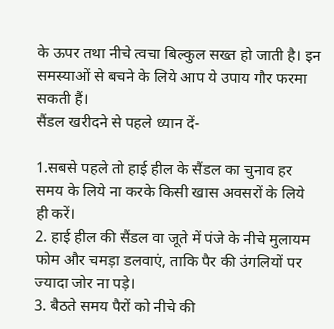के ऊपर तथा नीचे त्वचा बिल्कुल सख्त हो जाती है। इन समस्याओं से बचने के लिये आप ये उपाय गौर फरमा सकती हैं।
सैंडल खरीदने से पहले ध्यान दें-

1.सबसे पहले तो हाई हील के सैंडल का चुनाव हर समय के लिये ना करके किसी खास अवसरों के लिये ही करें।
2. हाई हील की सैंडल वा जूते में पंजे के नीचे मुलायम फोम और चमड़ा डलवाएं, ताकि पैर की उंगलियों पर ज्यादा जोर ना पड़े।
3. बैठते समय पैरों को नीचे की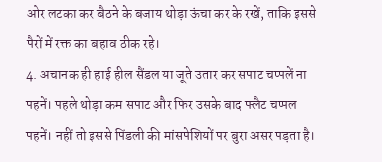ओर लटका कर बैठने के बजाय थोड़ा ऊंचा कर के रखें, ताकि इससे पैरों में रक्त का बहाव ठीक रहे।
4. अचानक ही हाई हील सैंडल या जूते उतार कर सपाट चप्पलें ना पहनें। पहले थोड़ा कम सपाट और फिर उसके बाद फ्लैट चप्पल पहनें। नहीं तो इससे पिंडली की मांसपेशियों पर बुरा असर पड़ता है।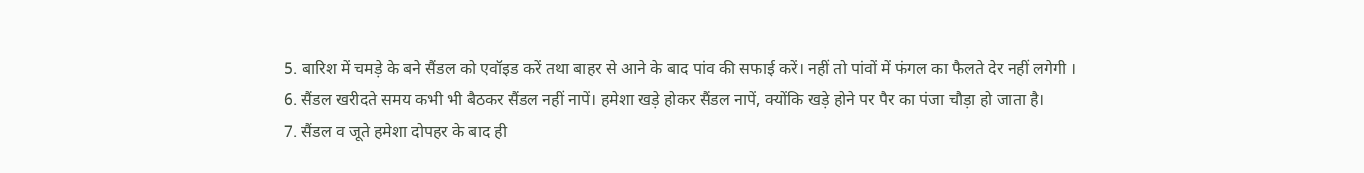5. बारिश में चमड़े के बने सैंडल को एवॉइड करें तथा बाहर से आने के बाद पांव की सफाई करें। नहीं तो पांवों में फंगल का फैलते देर नहीं लगेगी ।
6. सैंडल खरीदते समय कभी भी बैठकर सैंडल नहीं नापें। हमेशा खड़े होकर सैंडल नापें, क्योंकि खड़े होने पर पैर का पंजा चौड़ा हो जाता है।
7. सैंडल व जूते हमेशा दोपहर के बाद ही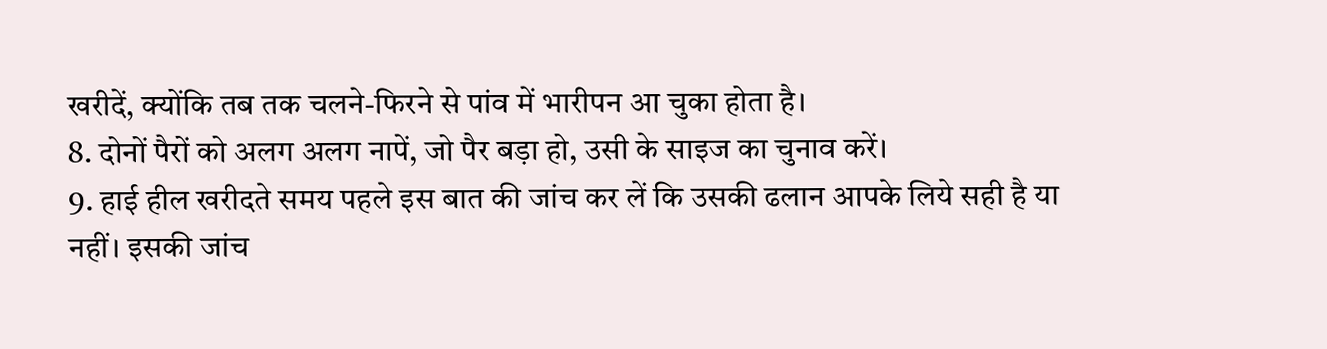खरीदें, क्योंकि तब तक चलने-फिरने से पांव में भारीपन आ चुका होता है।
8. दोनों पैरों को अलग अलग नापें, जो पैर बड़ा हो, उसी के साइज का चुनाव करें।
9. हाई हील खरीदते समय पहले इस बात की जांच कर लें कि उसकी ढलान आपके लिये सही है या नहीं। इसकी जांच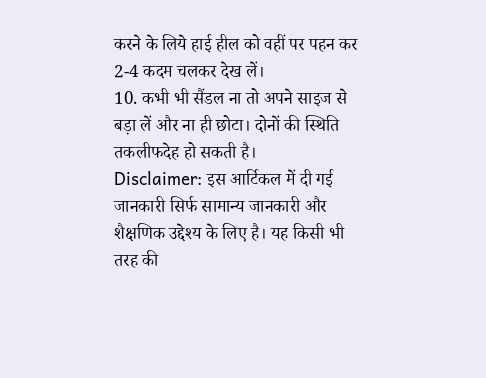करने के लिये हाई हील को वहीं पर पहन कर 2-4 कदम चलकर देख लें।
10. कभी भी सैंडल ना तो अपने साइज से बड़ा लें और ना ही छोटा। दोनों की स्थिति तकलीफदेह हो सकती है।
Disclaimer: इस आर्टिकल में दी गई जानकारी सिर्फ सामान्य जानकारी और शैक्षणिक उद्देश्य के लिए है। यह किसी भी तरह की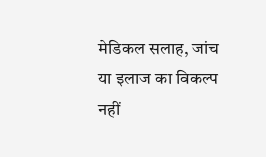मेडिकल सलाह, जांच या इलाज का विकल्प नहीं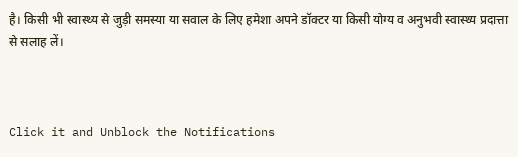है। किसी भी स्वास्थ्य से जुड़ी समस्या या सवाल के लिए हमेशा अपने डॉक्टर या किसी योग्य व अनुभवी स्वास्थ्य प्रदात्ता से सलाह लें।



Click it and Unblock the Notifications